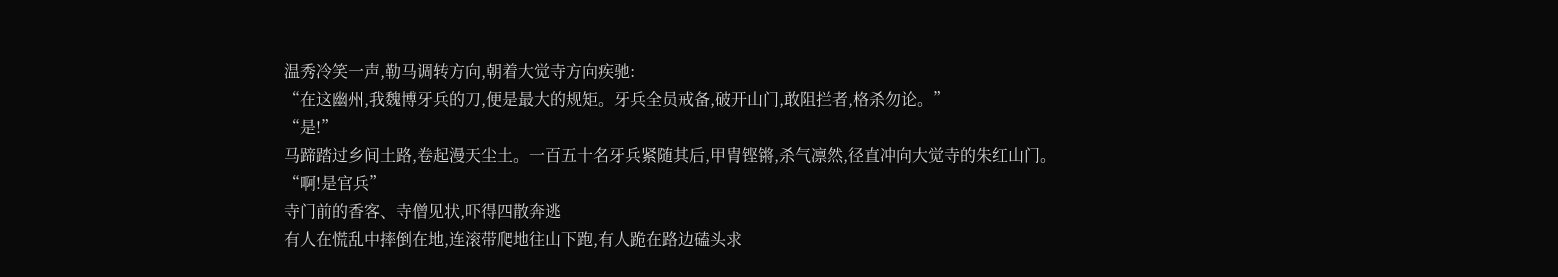温秀冷笑一声,勒马调转方向,朝着大觉寺方向疾驰:
“在这幽州,我魏博牙兵的刀,便是最大的规矩。牙兵全员戒备,破开山门,敢阻拦者,格杀勿论。”
“是!”
马蹄踏过乡间土路,卷起漫天尘土。一百五十名牙兵紧随其后,甲胄铿锵,杀气凛然,径直冲向大觉寺的朱红山门。
“啊!是官兵”
寺门前的香客、寺僧见状,吓得四散奔逃
有人在慌乱中摔倒在地,连滚带爬地往山下跑,有人跪在路边磕头求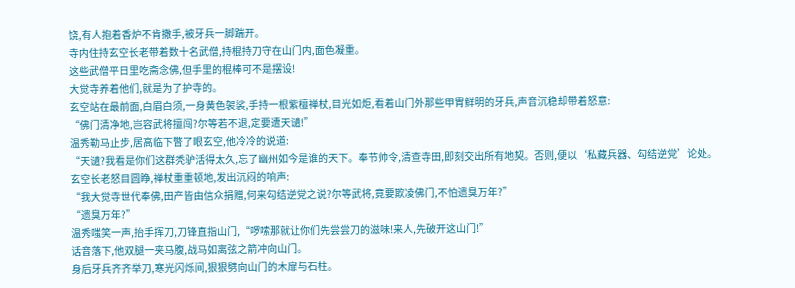饶,有人抱着香炉不肯撒手,被牙兵一脚踹开。
寺内住持玄空长老带着数十名武僧,持棍持刀守在山门内,面色凝重。
这些武僧平日里吃斋念佛,但手里的棍棒可不是摆设!
大觉寺养着他们,就是为了护寺的。
玄空站在最前面,白眉白须,一身黄色袈裟,手持一根紫檀禅杖,目光如炬,看着山门外那些甲胄鲜明的牙兵,声音沉稳却带着怒意:
“佛门清净地,岂容武将擅闯?尔等若不退,定要遭天谴!”
温秀勒马止步,居高临下瞥了眼玄空,他冷冷的说道:
“天谴?我看是你们这群秃驴活得太久,忘了幽州如今是谁的天下。奉节帅令,清查寺田,即刻交出所有地契。否则,便以‘私藏兵器、勾结逆党’论处。
玄空长老怒目圆睁,禅杖重重顿地,发出沉闷的响声:
“我大觉寺世代奉佛,田产皆由信众捐赠,何来勾结逆党之说?尔等武将,竟要欺凌佛门,不怕遗臭万年?”
“遗臭万年?”
温秀嗤笑一声,抬手挥刀,刀锋直指山门,“啰嗦那就让你们先尝尝刀的滋味!来人,先破开这山门!”
话音落下,他双腿一夹马腹,战马如离弦之箭冲向山门。
身后牙兵齐齐举刀,寒光闪烁间,狠狠劈向山门的木扉与石柱。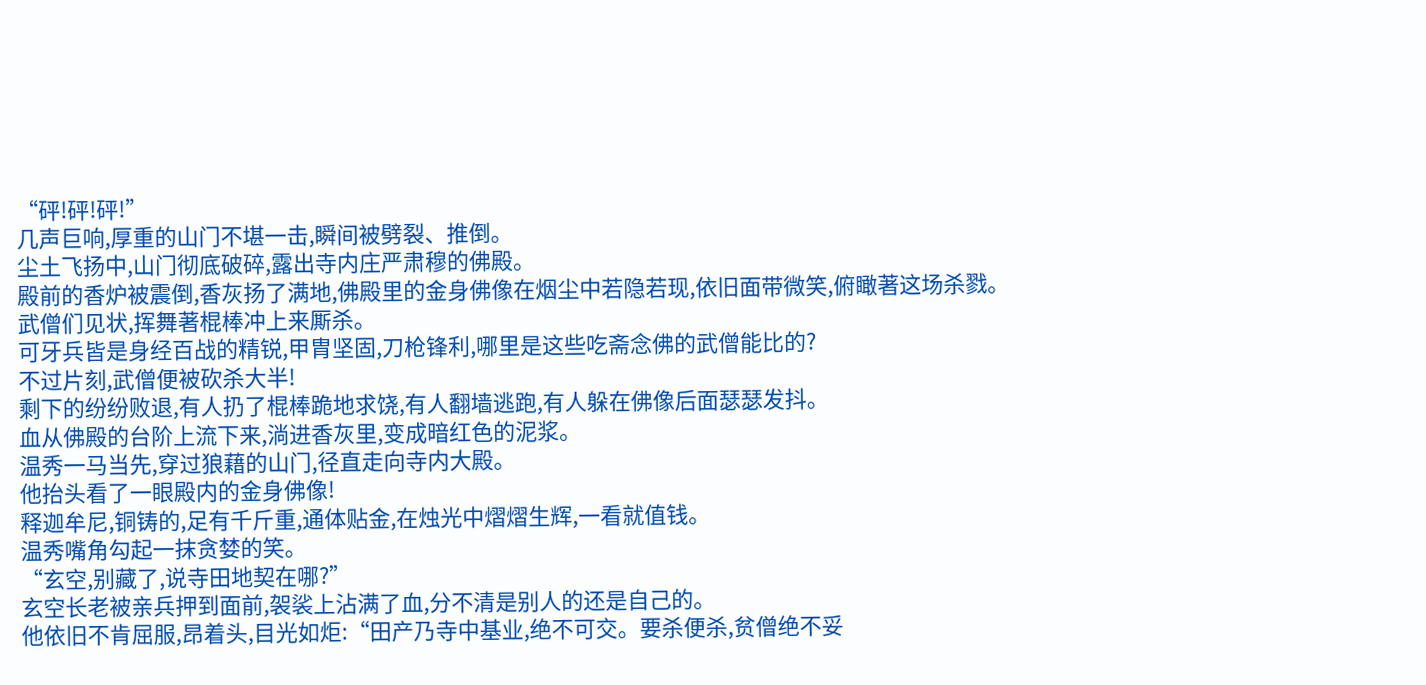“砰!砰!砰!”
几声巨响,厚重的山门不堪一击,瞬间被劈裂、推倒。
尘土飞扬中,山门彻底破碎,露出寺内庄严肃穆的佛殿。
殿前的香炉被震倒,香灰扬了满地,佛殿里的金身佛像在烟尘中若隐若现,依旧面带微笑,俯瞰著这场杀戮。
武僧们见状,挥舞著棍棒冲上来厮杀。
可牙兵皆是身经百战的精锐,甲胄坚固,刀枪锋利,哪里是这些吃斋念佛的武僧能比的?
不过片刻,武僧便被砍杀大半!
剩下的纷纷败退,有人扔了棍棒跪地求饶,有人翻墙逃跑,有人躲在佛像后面瑟瑟发抖。
血从佛殿的台阶上流下来,淌进香灰里,变成暗红色的泥浆。
温秀一马当先,穿过狼藉的山门,径直走向寺内大殿。
他抬头看了一眼殿内的金身佛像!
释迦牟尼,铜铸的,足有千斤重,通体贴金,在烛光中熠熠生辉,一看就值钱。
温秀嘴角勾起一抹贪婪的笑。
“玄空,别藏了,说寺田地契在哪?”
玄空长老被亲兵押到面前,袈裟上沾满了血,分不清是别人的还是自己的。
他依旧不肯屈服,昂着头,目光如炬:“田产乃寺中基业,绝不可交。要杀便杀,贫僧绝不妥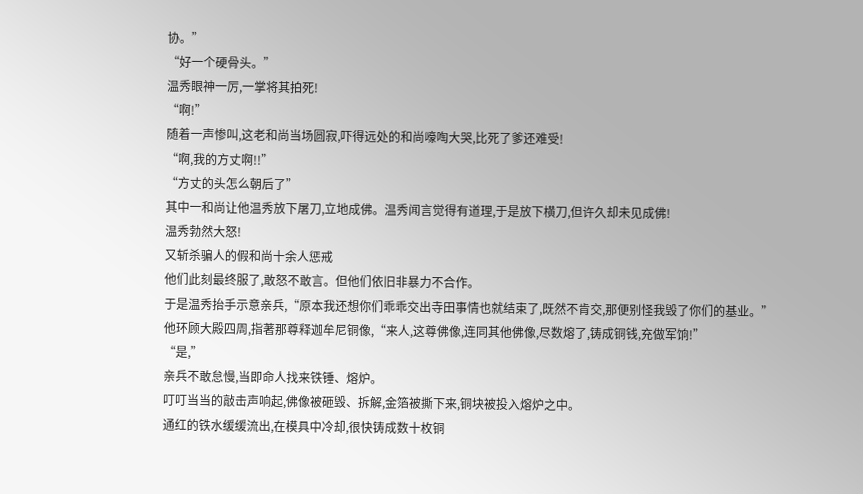协。”
“好一个硬骨头。”
温秀眼神一厉,一掌将其拍死!
“啊!”
随着一声惨叫,这老和尚当场圆寂,吓得远处的和尚嚎啕大哭,比死了爹还难受!
“啊,我的方丈啊!!”
“方丈的头怎么朝后了”
其中一和尚让他温秀放下屠刀,立地成佛。温秀闻言觉得有道理,于是放下横刀,但许久却未见成佛!
温秀勃然大怒!
又斩杀骗人的假和尚十余人惩戒
他们此刻最终服了,敢怒不敢言。但他们依旧非暴力不合作。
于是温秀抬手示意亲兵,“原本我还想你们乖乖交出寺田事情也就结束了,既然不肯交,那便别怪我毁了你们的基业。”
他环顾大殿四周,指著那尊释迦牟尼铜像,“来人,这尊佛像,连同其他佛像,尽数熔了,铸成铜钱,充做军饷!”
“是,”
亲兵不敢怠慢,当即命人找来铁锤、熔炉。
叮叮当当的敲击声响起,佛像被砸毁、拆解,金箔被撕下来,铜块被投入熔炉之中。
通红的铁水缓缓流出,在模具中冷却,很快铸成数十枚铜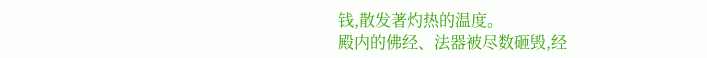钱,散发著灼热的温度。
殿内的佛经、法器被尽数砸毁,经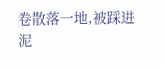卷散落一地,被踩进泥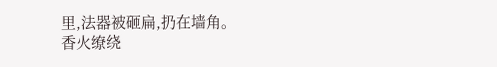里,法器被砸扁,扔在墙角。
香火缭绕